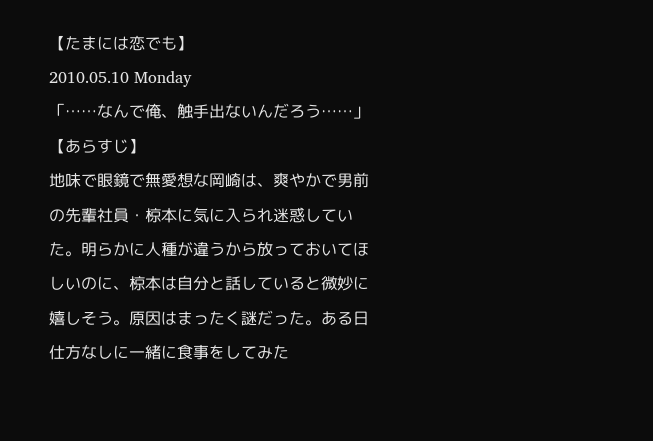【たまには恋でも】
2010.05.10 Monday
「……なんで俺、触手出ないんだろう……」
【あらすじ】
地味で眼鏡で無愛想な岡崎は、爽やかで男前の先輩社員・椋本に気に入られ迷惑していた。明らかに人種が違うから放っておいてほしいのに、椋本は自分と話していると微妙に嬉しそう。原因はまったく謎だった。ある日仕方なしに一緒に食事をしてみた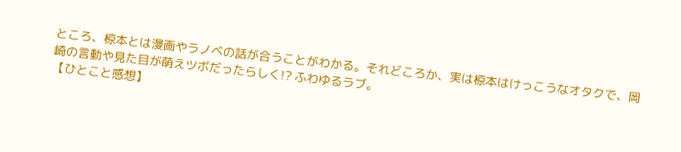ところ、椋本とは漫画やラノベの話が合うことがわかる。それどころか、実は椋本はけっこうなオタクで、岡崎の言動や見た目が萌えツボだったらしく!? ふわゆるラブ。
【ひとこと感想】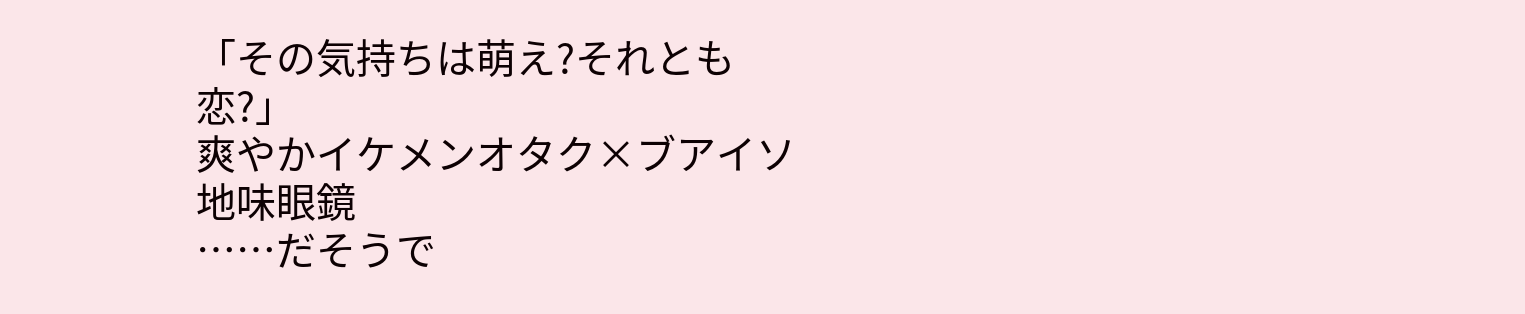「その気持ちは萌え?それとも恋?」
爽やかイケメンオタク×ブアイソ地味眼鏡
……だそうで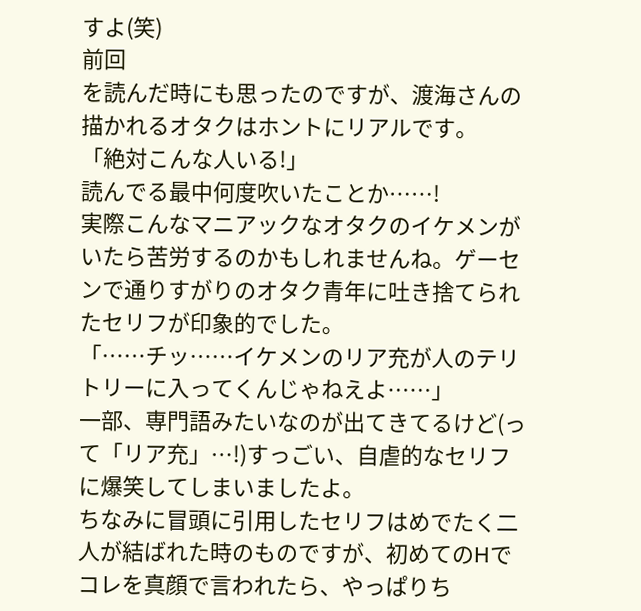すよ(笑)
前回
を読んだ時にも思ったのですが、渡海さんの描かれるオタクはホントにリアルです。
「絶対こんな人いる!」
読んでる最中何度吹いたことか……!
実際こんなマニアックなオタクのイケメンがいたら苦労するのかもしれませんね。ゲーセンで通りすがりのオタク青年に吐き捨てられたセリフが印象的でした。
「……チッ……イケメンのリア充が人のテリトリーに入ってくんじゃねえよ……」
一部、専門語みたいなのが出てきてるけど(って「リア充」…!)すっごい、自虐的なセリフに爆笑してしまいましたよ。
ちなみに冒頭に引用したセリフはめでたく二人が結ばれた時のものですが、初めてのHでコレを真顔で言われたら、やっぱりち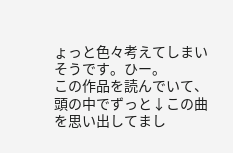ょっと色々考えてしまいそうです。ひー。
この作品を読んでいて、頭の中でずっと↓この曲を思い出してまし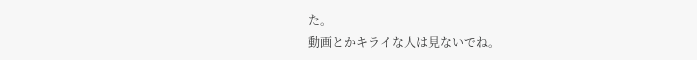た。
動画とかキライな人は見ないでね。